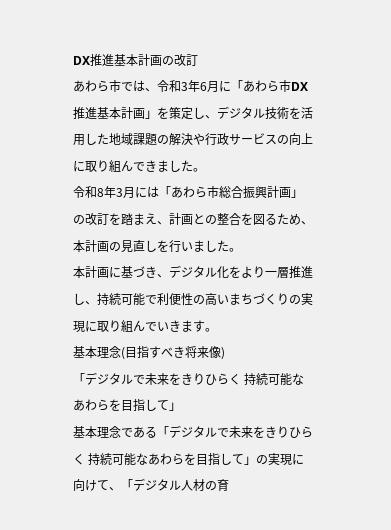DX推進基本計画の改訂
あわら市では、令和3年6月に「あわら市DX推進基本計画」を策定し、デジタル技術を活用した地域課題の解決や行政サービスの向上に取り組んできました。
令和8年3月には「あわら市総合振興計画」の改訂を踏まえ、計画との整合を図るため、本計画の見直しを行いました。
本計画に基づき、デジタル化をより一層推進し、持続可能で利便性の高いまちづくりの実現に取り組んでいきます。
基本理念(目指すべき将来像)
「デジタルで未来をきりひらく 持続可能なあわらを目指して」
基本理念である「デジタルで未来をきりひらく 持続可能なあわらを目指して」の実現に向けて、「デジタル人材の育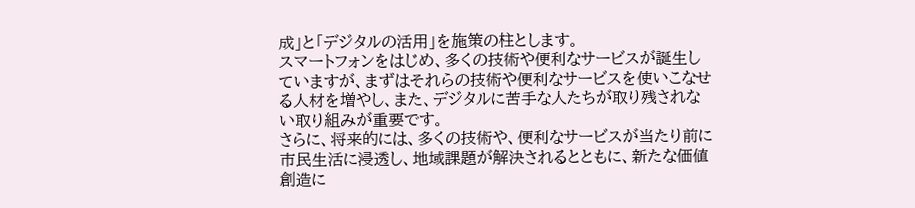成」と「デジタルの活用」を施策の柱とします。
スマートフォンをはじめ、多くの技術や便利なサービスが誕生していますが、まずはそれらの技術や便利なサービスを使いこなせる人材を増やし、また、デジタルに苦手な人たちが取り残されない取り組みが重要です。
さらに、将来的には、多くの技術や、便利なサービスが当たり前に市民生活に浸透し、地域課題が解決されるとともに、新たな価値創造に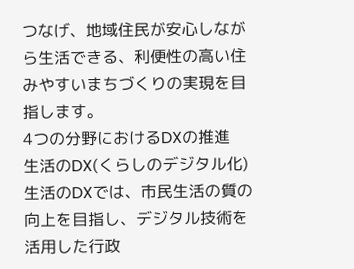つなげ、地域住民が安心しながら生活できる、利便性の高い住みやすいまちづくりの実現を目指します。
4つの分野におけるDXの推進
生活のDX(くらしのデジタル化)
生活のDXでは、市民生活の質の向上を目指し、デジタル技術を活用した行政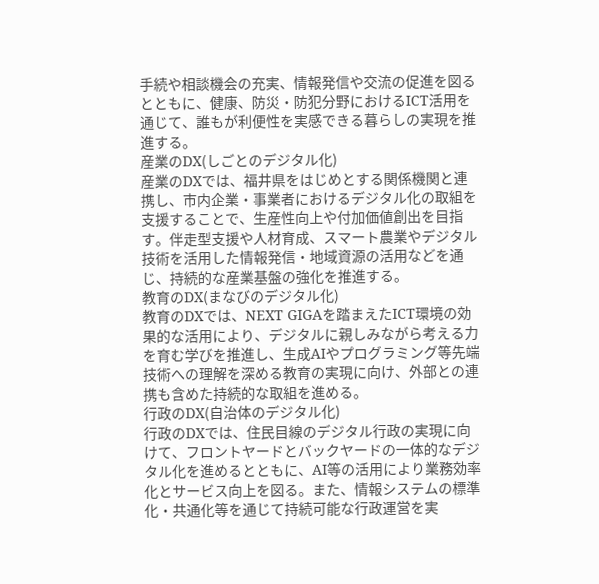手続や相談機会の充実、情報発信や交流の促進を図るとともに、健康、防災・防犯分野におけるICT活用を通じて、誰もが利便性を実感できる暮らしの実現を推進する。
産業のDX(しごとのデジタル化)
産業のDXでは、福井県をはじめとする関係機関と連携し、市内企業・事業者におけるデジタル化の取組を支援することで、生産性向上や付加価値創出を目指す。伴走型支援や人材育成、スマート農業やデジタル技術を活用した情報発信・地域資源の活用などを通じ、持続的な産業基盤の強化を推進する。
教育のDX(まなびのデジタル化)
教育のDXでは、NEXT GIGAを踏まえたICT環境の効果的な活用により、デジタルに親しみながら考える力を育む学びを推進し、生成AIやプログラミング等先端技術への理解を深める教育の実現に向け、外部との連携も含めた持続的な取組を進める。
行政のDX(自治体のデジタル化)
行政のDXでは、住民目線のデジタル行政の実現に向けて、フロントヤードとバックヤードの一体的なデジタル化を進めるとともに、AI等の活用により業務効率化とサービス向上を図る。また、情報システムの標準化・共通化等を通じて持続可能な行政運営を実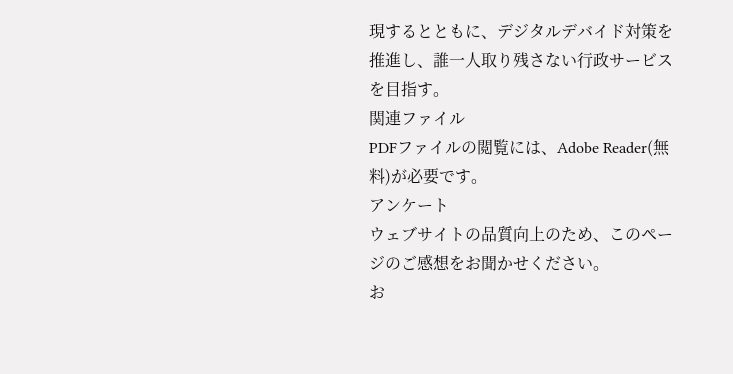現するとともに、デジタルデバイド対策を推進し、誰一人取り残さない行政サービスを目指す。
関連ファイル
PDFファイルの閲覧には、Adobe Reader(無料)が必要です。
アンケート
ウェブサイトの品質向上のため、このページのご感想をお聞かせください。
お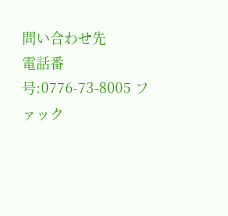問い合わせ先
電話番号:0776-73-8005 ファック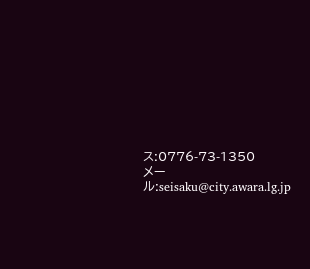ス:0776-73-1350
メール:seisaku@city.awara.lg.jp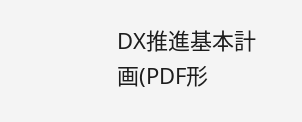DX推進基本計画(PDF形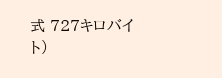式 727キロバイト)